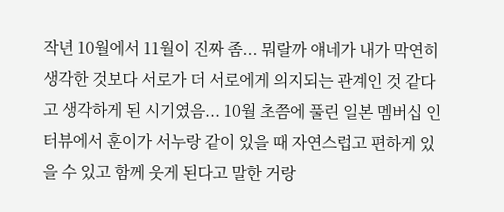작년 10월에서 11월이 진짜 좀... 뭐랄까 얘네가 내가 막연히 생각한 것보다 서로가 더 서로에게 의지되는 관계인 것 같다고 생각하게 된 시기였음... 10월 초쯤에 풀린 일본 멤버십 인터뷰에서 훈이가 서누랑 같이 있을 때 자연스럽고 편하게 있을 수 있고 함께 웃게 된다고 말한 거랑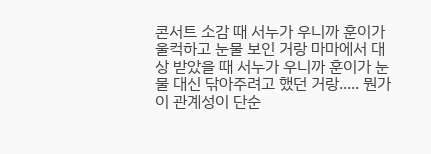콘서트 소감 때 서누가 우니까 훈이가 울컥하고 눈물 보인 거랑 마마에서 대상 받았을 때 서누가 우니까 훈이가 눈물 대신 닦아주려고 했던 거랑..... 뭔가 이 관계성이 단순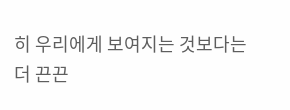히 우리에게 보여지는 것보다는 더 끈끈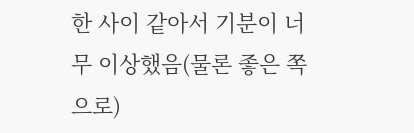한 사이 같아서 기분이 너무 이상했음(물론 좋은 쪽으로)